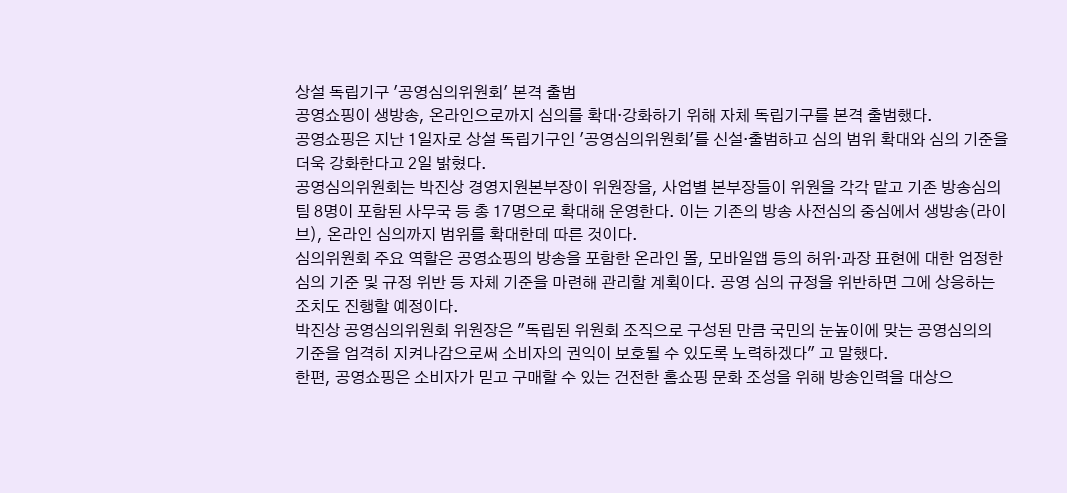상설 독립기구 '공영심의위원회' 본격 출범
공영쇼핑이 생방송, 온라인으로까지 심의를 확대·강화하기 위해 자체 독립기구를 본격 출범했다.
공영쇼핑은 지난 1일자로 상설 독립기구인 '공영심의위원회'를 신설·출범하고 심의 범위 확대와 심의 기준을 더욱 강화한다고 2일 밝혔다.
공영심의위원회는 박진상 경영지원본부장이 위원장을, 사업별 본부장들이 위원을 각각 맡고 기존 방송심의팀 8명이 포함된 사무국 등 총 17명으로 확대해 운영한다. 이는 기존의 방송 사전심의 중심에서 생방송(라이브), 온라인 심의까지 범위를 확대한데 따른 것이다.
심의위원회 주요 역할은 공영쇼핑의 방송을 포함한 온라인 몰, 모바일앱 등의 허위·과장 표현에 대한 엄정한 심의 기준 및 규정 위반 등 자체 기준을 마련해 관리할 계획이다. 공영 심의 규정을 위반하면 그에 상응하는 조치도 진행할 예정이다.
박진상 공영심의위원회 위원장은 "독립된 위원회 조직으로 구성된 만큼 국민의 눈높이에 맞는 공영심의의 기준을 엄격히 지켜나감으로써 소비자의 권익이 보호될 수 있도록 노력하겠다" 고 말했다.
한편, 공영쇼핑은 소비자가 믿고 구매할 수 있는 건전한 홈쇼핑 문화 조성을 위해 방송인력을 대상으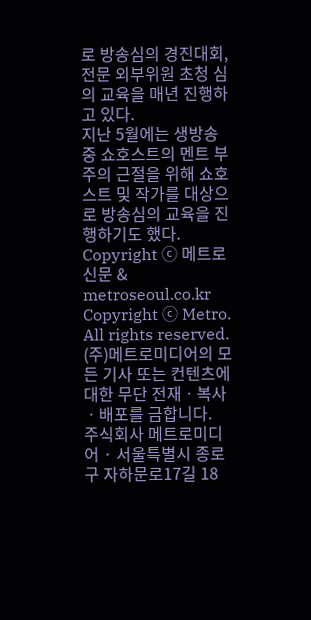로 방송심의 경진대회, 전문 외부위원 초청 심의 교육을 매년 진행하고 있다.
지난 5월에는 생방송 중 쇼호스트의 멘트 부주의 근절을 위해 쇼호스트 및 작가를 대상으로 방송심의 교육을 진행하기도 했다.
Copyright ⓒ 메트로신문 & metroseoul.co.kr
Copyright ⓒ Metro. All rights reserved. (주)메트로미디어의 모든 기사 또는 컨텐츠에 대한 무단 전재ㆍ복사ㆍ배포를 금합니다.
주식회사 메트로미디어 · 서울특별시 종로구 자하문로17길 18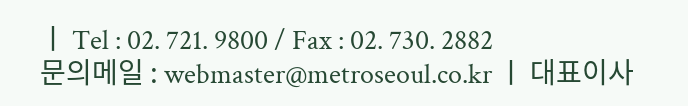ㅣ Tel : 02. 721. 9800 / Fax : 02. 730. 2882
문의메일 : webmaster@metroseoul.co.kr ㅣ 대표이사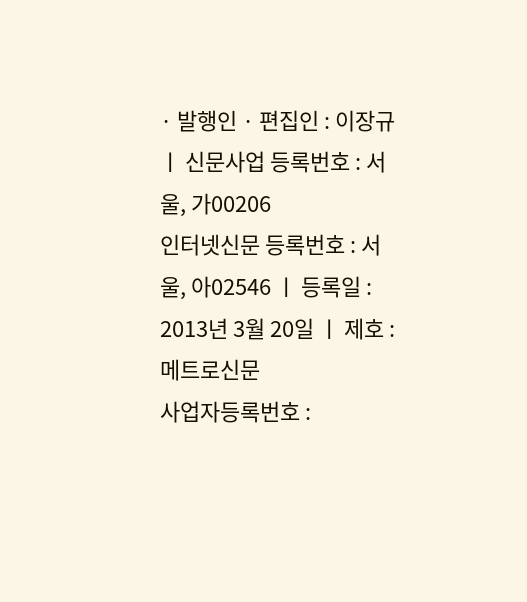· 발행인 · 편집인 : 이장규 ㅣ 신문사업 등록번호 : 서울, 가00206
인터넷신문 등록번호 : 서울, 아02546 ㅣ 등록일 : 2013년 3월 20일 ㅣ 제호 : 메트로신문
사업자등록번호 :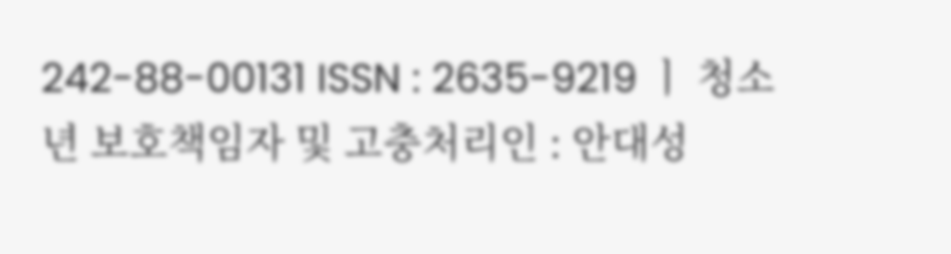242-88-00131 ISSN : 2635-9219 ㅣ 청소년 보호책임자 및 고충처리인 : 안대성